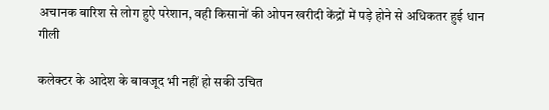अचानक बारिश से लोग हुऐ परेशान, वही किसानों की ओपन खरीदी केंद्रों में पड़े होने से अधिकतर हुई धान गीली

कलेक्टर के आदेश के बावजूद भी नहीं हो सकी उचित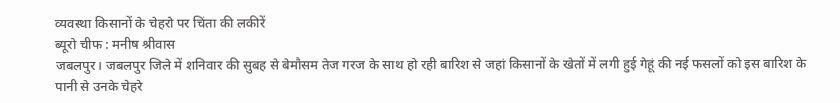व्यवस्था किसानों के चेहरो पर चिंता की लकीरें
ब्यूरो चीफ : मनीष श्रीवास
जबलपुर। जबलपुर जिले में शनिवार की सुबह से बेमौसम तेज गरज के साथ हो रही बारिश से जहां किसानों के खेतों में लगी हुई गेहूं की नई फसलों को इस बारिश के पानी से उनके चेहरे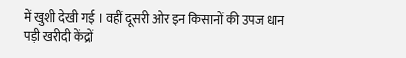में खुशी देखी गई । वहीं दूसरी ओर इन किसानों की उपज धान पड़ी खरीदी केंद्रों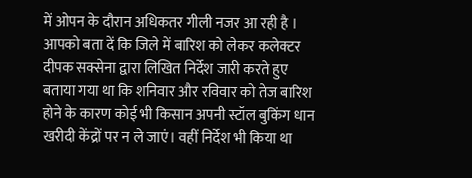में ओपन के दौरान अधिकतर गीली नजर आ रही है । आपको बता दें कि जिले में बारिश को लेकर कलेक्टर दीपक सक्सेना द्वारा लिखित निर्देश जारी करते हुए बताया गया था कि शनिवार और रविवार को तेज बारिश होने के कारण कोई भी किसान अपनी स्टॉल बुकिंग धान खरीदी केंद्रों पर न ले जाएं। वहीं निर्देश भी किया था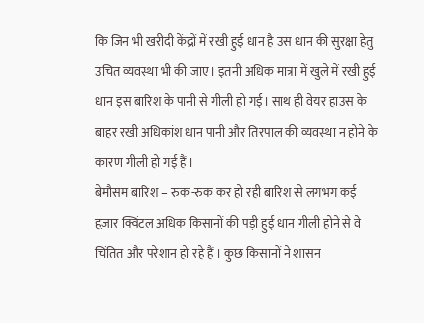कि जिन भी खरीदी केंद्रों में रखी हुई धान है उस धान की सुरक्षा हेतु उचित व्यवस्था भी की जाए। इतनी अधिक मात्रा में खुले में रखी हुई धान इस बारिश के पानी से गीली हो गई। साथ ही वेयर हाउस के बाहर रखी अधिकांश धान पानी और तिरपाल की व्यवस्था न होने के कारण गीली हो गई हैं।
बेमौसम बारिश – रुक-रुक कर हो रही बारिश से लगभग कई हज़ार क्विंटल अधिक किसानों की पड़ी हुई धान गीली होने से वे चिंतित और परेशान हो रहे हैं । कुछ किसानों ने शासन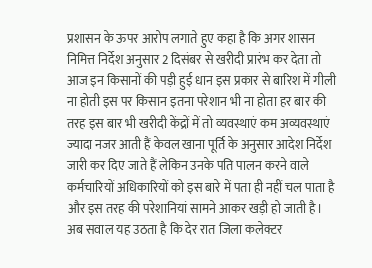प्रशासन के ऊपर आरोप लगाते हुए कहा है कि अगर शासन निमित्त निर्देश अनुसार 2 दिसंबर से खरीदी प्रारंभ कर देता तो आज इन किसानों की पड़ी हुई धान इस प्रकार से बारिश में गीली ना होती इस पर किसान इतना परेशान भी ना होता हर बार की तरह इस बार भी खरीदी केंद्रों में तो व्यवस्थाएं कम अव्यवस्थाएं ज्यादा नजर आती हैं केवल खाना पूर्ति के अनुसार आदेश निर्देश जारी कर दिए जाते हैं लेकिन उनके पति पालन करने वाले कर्मचारियों अधिकारियों को इस बारे में पता ही नहीं चल पाता है और इस तरह की परेशानियां सामने आकर खड़ी हो जाती है। अब सवाल यह उठता है कि देर रात जिला कलेक्टर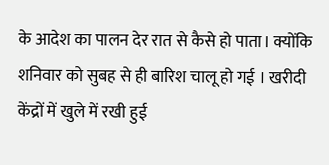के आदेश का पालन देर रात से कैसे हो पाता। क्योंकि शनिवार को सुबह से ही बारिश चालू हो गई । खरीदी केंद्रों में खुले में रखी हुई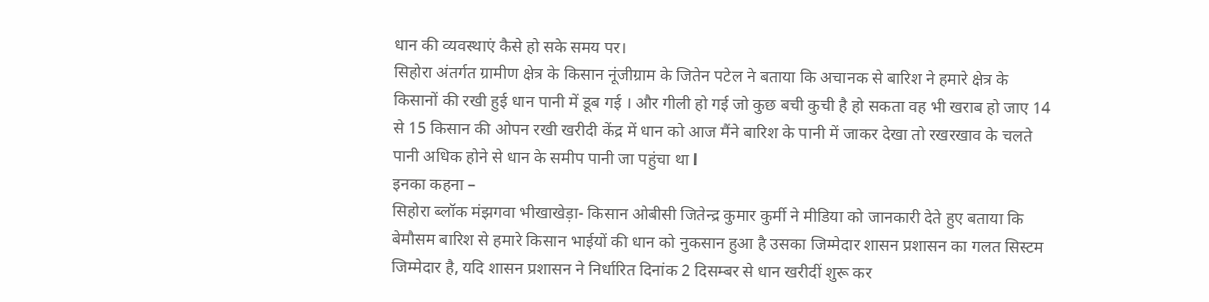धान की व्यवस्थाएं कैसे हो सके समय पर।
सिहोरा अंतर्गत ग्रामीण क्षेत्र के किसान नूंजीग्राम के जितेन पटेल ने बताया कि अचानक से बारिश ने हमारे क्षेत्र के किसानों की रखी हुई धान पानी में डूब गई । और गीली हो गई जो कुछ बची कुची है हो सकता वह भी खराब हो जाए 14 से 15 किसान की ओपन रखी खरीदी केंद्र में धान को आज मैंने बारिश के पानी में जाकर देखा तो रखरखाव के चलते पानी अधिक होने से धान के समीप पानी जा पहुंचा था l
इनका कहना –
सिहोरा ब्लॉक मंझगवा भीखाखेड़ा- किसान ओबीसी जितेन्द्र कुमार कुर्मी ने मीडिया को जानकारी देते हुए बताया कि बेमौसम बारिश से हमारे किसान भाईयों की धान को नुकसान हुआ है उसका जिम्मेदार शासन प्रशासन का गलत सिस्टम जिम्मेदार है, यदि शासन प्रशासन ने निर्धारित दिनांक 2 दिसम्बर से धान खरीदीं शुरू कर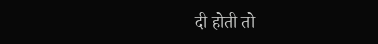दी होती तो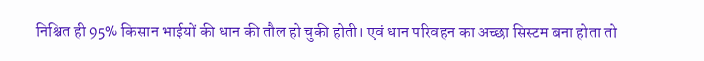निश्चित ही 95% किसान भाईयों की धान की तौल हो चुकी होती। एवं धान परिवहन का अच्छा सिस्टम बना होता तो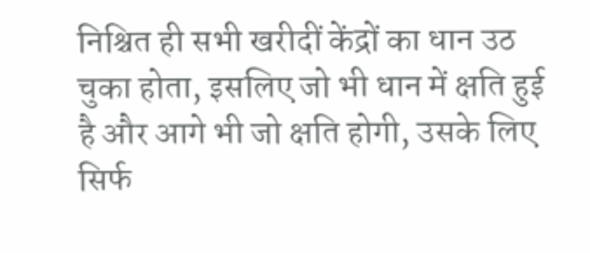निश्चित ही सभी खरीदीं केंद्रों का धान उठ चुका होता, इसलिए जो भी धान में क्षति हुई है और आगे भी जो क्षति होगी, उसके लिए सिर्फ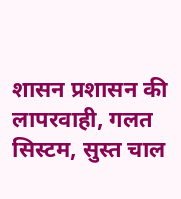शासन प्रशासन की लापरवाही, गलत सिस्टम, सुस्त चाल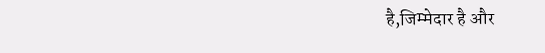है,जिम्मेदार है और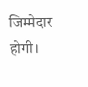जिम्मेदार होगी।